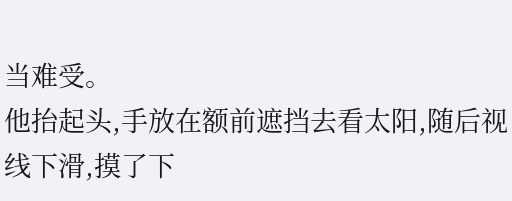当难受。
他抬起头,手放在额前遮挡去看太阳,随后视线下滑,摸了下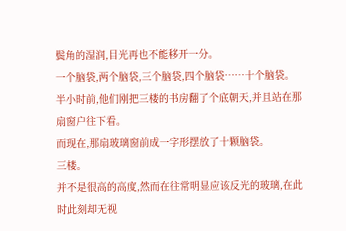鬓角的湿润,目光再也不能移开一分。
一个脑袋,两个脑袋,三个脑袋,四个脑袋……十个脑袋。
半小时前,他们刚把三楼的书房翻了个底朝天,并且站在那扇窗户往下看。
而现在,那扇玻璃窗前成一字形摆放了十颗脑袋。
三楼。
并不是很高的高度,然而在往常明显应该反光的玻璃,在此时此刻却无视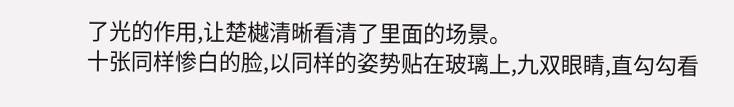了光的作用,让楚樾清晰看清了里面的场景。
十张同样惨白的脸,以同样的姿势贴在玻璃上,九双眼睛,直勾勾看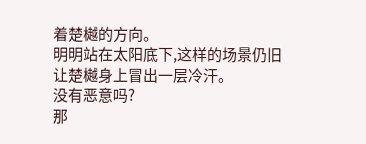着楚樾的方向。
明明站在太阳底下,这样的场景仍旧让楚樾身上冒出一层冷汗。
没有恶意吗?
那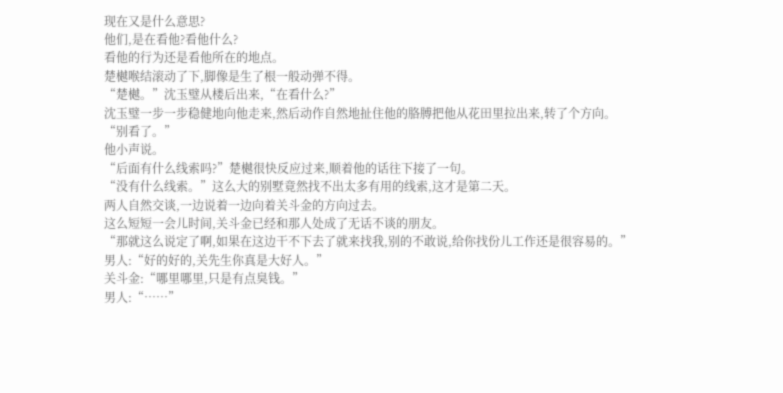现在又是什么意思?
他们,是在看他?看他什么?
看他的行为还是看他所在的地点。
楚樾喉结滚动了下,脚像是生了根一般动弹不得。
“楚樾。”沈玉璧从楼后出来,“在看什么?”
沈玉璧一步一步稳健地向他走来,然后动作自然地扯住他的胳膊把他从花田里拉出来,转了个方向。
“别看了。”
他小声说。
“后面有什么线索吗?”楚樾很快反应过来,顺着他的话往下接了一句。
“没有什么线索。”这么大的别墅竟然找不出太多有用的线索,这才是第二天。
两人自然交谈,一边说着一边向着关斗金的方向过去。
这么短短一会儿时间,关斗金已经和那人处成了无话不谈的朋友。
“那就这么说定了啊,如果在这边干不下去了就来找我,别的不敢说,给你找份儿工作还是很容易的。”
男人:“好的好的,关先生你真是大好人。”
关斗金:“哪里哪里,只是有点臭钱。”
男人:“……”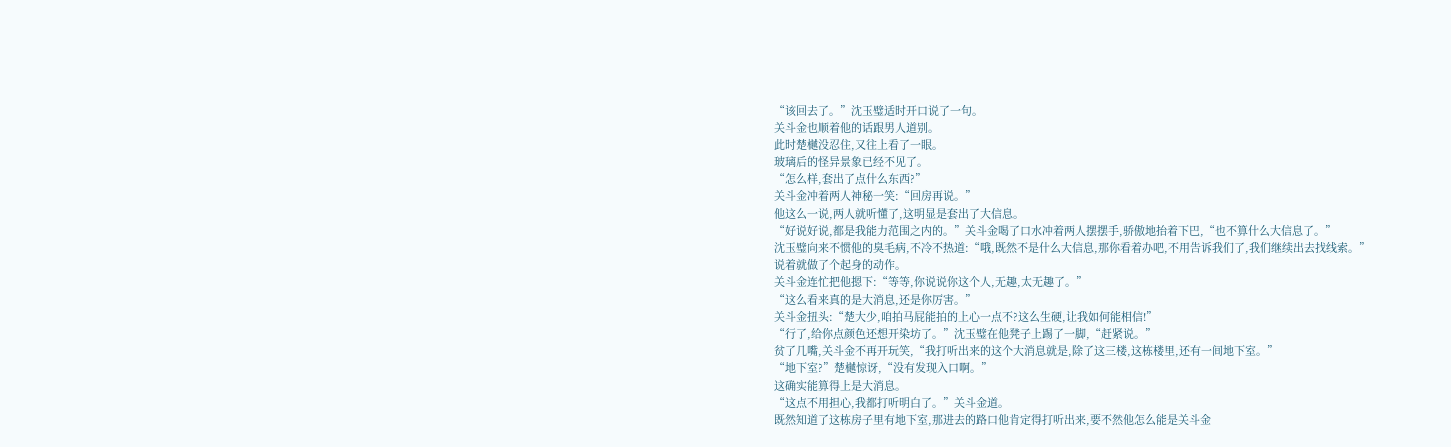“该回去了。”沈玉璧适时开口说了一句。
关斗金也顺着他的话跟男人道别。
此时楚樾没忍住,又往上看了一眼。
玻璃后的怪异景象已经不见了。
“怎么样,套出了点什么东西?”
关斗金冲着两人神秘一笑:“回房再说。”
他这么一说,两人就听懂了,这明显是套出了大信息。
“好说好说,都是我能力范围之内的。”关斗金喝了口水冲着两人摆摆手,骄傲地抬着下巴,“也不算什么大信息了。”
沈玉璧向来不惯他的臭毛病,不冷不热道:“哦,既然不是什么大信息,那你看着办吧,不用告诉我们了,我们继续出去找线索。”
说着就做了个起身的动作。
关斗金连忙把他摁下:“等等,你说说你这个人,无趣,太无趣了。”
“这么看来真的是大消息,还是你厉害。”
关斗金扭头:“楚大少,咱拍马屁能拍的上心一点不?这么生硬,让我如何能相信!”
“行了,给你点颜色还想开染坊了。”沈玉璧在他凳子上踢了一脚,“赶紧说。”
贫了几嘴,关斗金不再开玩笑,“我打听出来的这个大消息就是,除了这三楼,这栋楼里,还有一间地下室。”
“地下室?”楚樾惊讶,“没有发现入口啊。”
这确实能算得上是大消息。
“这点不用担心,我都打听明白了。”关斗金道。
既然知道了这栋房子里有地下室,那进去的路口他肯定得打听出来,要不然他怎么能是关斗金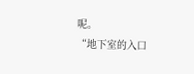呢。
“地下室的入口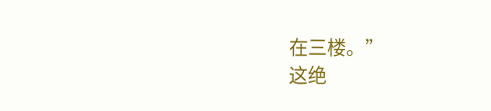在三楼。”
这绝